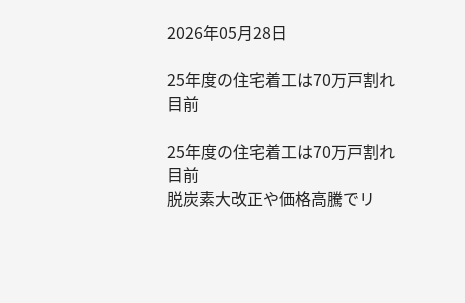2026年05月28日

25年度の住宅着工は70万戸割れ目前

25年度の住宅着工は70万戸割れ目前
脱炭素大改正や価格高騰でリ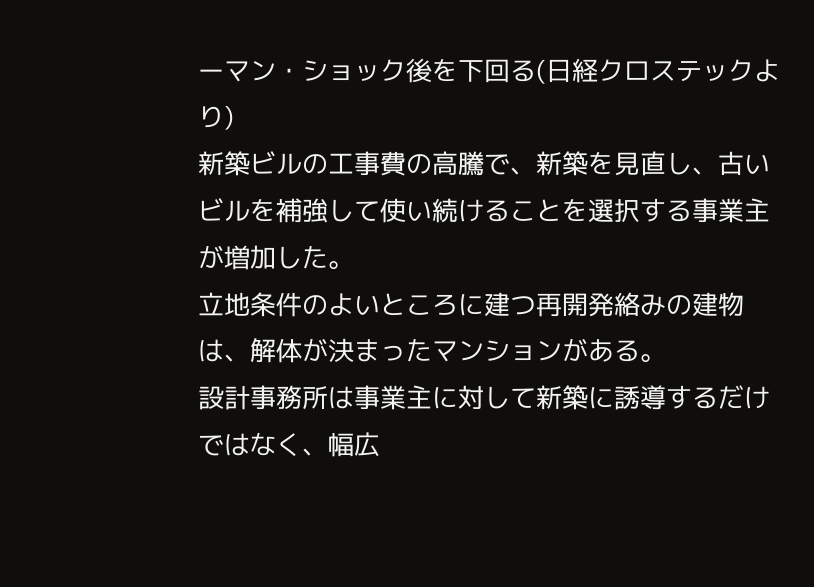ーマン・ショック後を下回る(日経クロステックより)
新築ビルの工事費の高騰で、新築を見直し、古いビルを補強して使い続けることを選択する事業主が増加した。
立地条件のよいところに建つ再開発絡みの建物は、解体が決まったマンションがある。
設計事務所は事業主に対して新築に誘導するだけではなく、幅広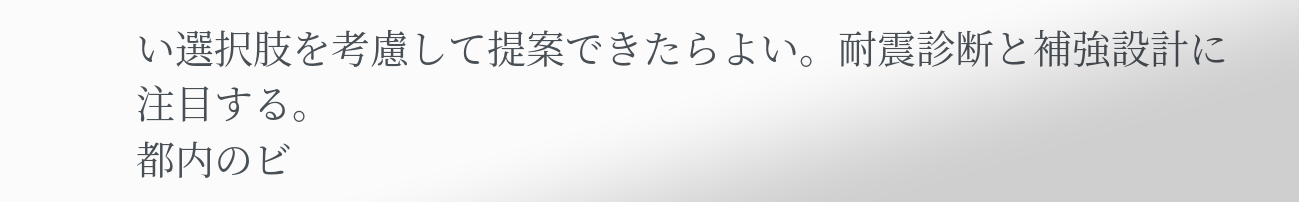い選択肢を考慮して提案できたらよい。耐震診断と補強設計に注目する。
都内のビ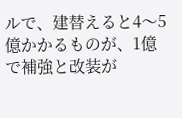ルで、建替えると4〜5億かかるものが、1億で補強と改装が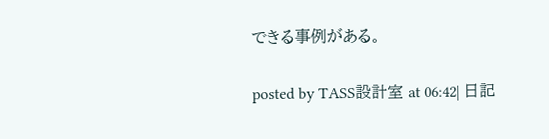できる事例がある。

posted by TASS設計室 at 06:42| 日記